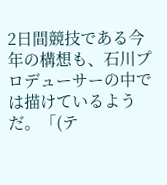2日間競技である今年の構想も、石川プロデューサーの中では描けているようだ。「(テ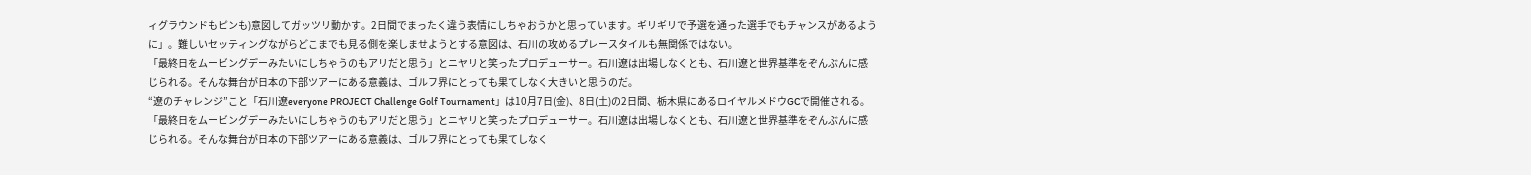ィグラウンドもピンも)意図してガッツリ動かす。2日間でまったく違う表情にしちゃおうかと思っています。ギリギリで予選を通った選手でもチャンスがあるように」。難しいセッティングながらどこまでも見る側を楽しませようとする意図は、石川の攻めるプレースタイルも無関係ではない。
「最終日をムービングデーみたいにしちゃうのもアリだと思う」とニヤリと笑ったプロデューサー。石川遼は出場しなくとも、石川遼と世界基準をぞんぶんに感じられる。そんな舞台が日本の下部ツアーにある意義は、ゴルフ界にとっても果てしなく大きいと思うのだ。
“遼のチャレンジ”こと「石川遼everyone PROJECT Challenge Golf Tournament」は10月7日(金)、8日(土)の2日間、栃木県にあるロイヤルメドウGCで開催される。
「最終日をムービングデーみたいにしちゃうのもアリだと思う」とニヤリと笑ったプロデューサー。石川遼は出場しなくとも、石川遼と世界基準をぞんぶんに感じられる。そんな舞台が日本の下部ツアーにある意義は、ゴルフ界にとっても果てしなく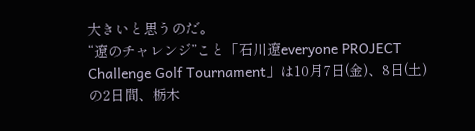大きいと思うのだ。
“遼のチャレンジ”こと「石川遼everyone PROJECT Challenge Golf Tournament」は10月7日(金)、8日(土)の2日間、栃木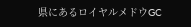県にあるロイヤルメドウGC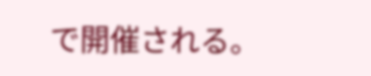で開催される。